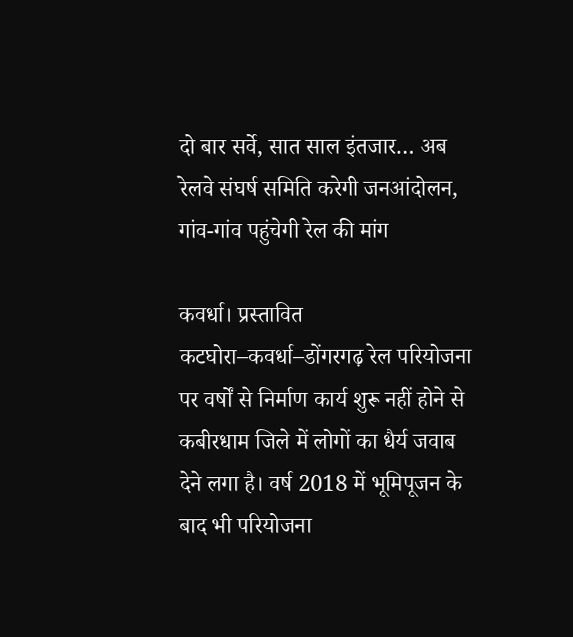दो बार सर्वे, सात साल इंतजार… अब रेलवे संघर्ष समिति करेगी जनआंदोलन, गांव-गांव पहुंचेगी रेल की मांग

कवर्धा। प्रस्तावित कटघोरा–कवर्धा–डोंगरगढ़ रेल परियोजना पर वर्षों से निर्माण कार्य शुरू नहीं होने से कबीरधाम जिले में लोगों का धैर्य जवाब देने लगा है। वर्ष 2018 में भूमिपूजन के बाद भी परियोजना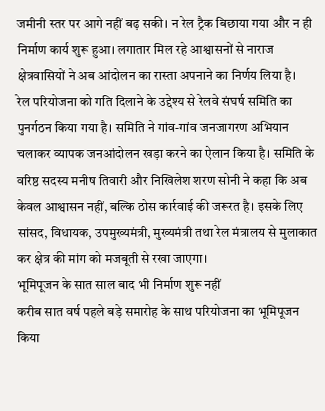जमीनी स्तर पर आगे नहीं बढ़ सकी। न रेल ट्रैक बिछाया गया और न ही निर्माण कार्य शुरू हुआ। लगातार मिल रहे आश्वासनों से नाराज क्षेत्रवासियों ने अब आंदोलन का रास्ता अपनाने का निर्णय लिया है।
रेल परियोजना को गति दिलाने के उद्देश्य से रेलवे संघर्ष समिति का पुनर्गठन किया गया है। समिति ने गांव-गांव जनजागरण अभियान चलाकर व्यापक जनआंदोलन खड़ा करने का ऐलान किया है। समिति के वरिष्ठ सदस्य मनीष तिवारी और निखिलेश शरण सोनी ने कहा कि अब केवल आश्वासन नहीं, बल्कि ठोस कार्रवाई की जरूरत है। इसके लिए सांसद, विधायक, उपमुख्यमंत्री, मुख्यमंत्री तथा रेल मंत्रालय से मुलाकात कर क्षेत्र की मांग को मजबूती से रखा जाएगा।
भूमिपूजन के सात साल बाद भी निर्माण शुरू नहीं
करीब सात वर्ष पहले बड़े समारोह के साथ परियोजना का भूमिपूजन किया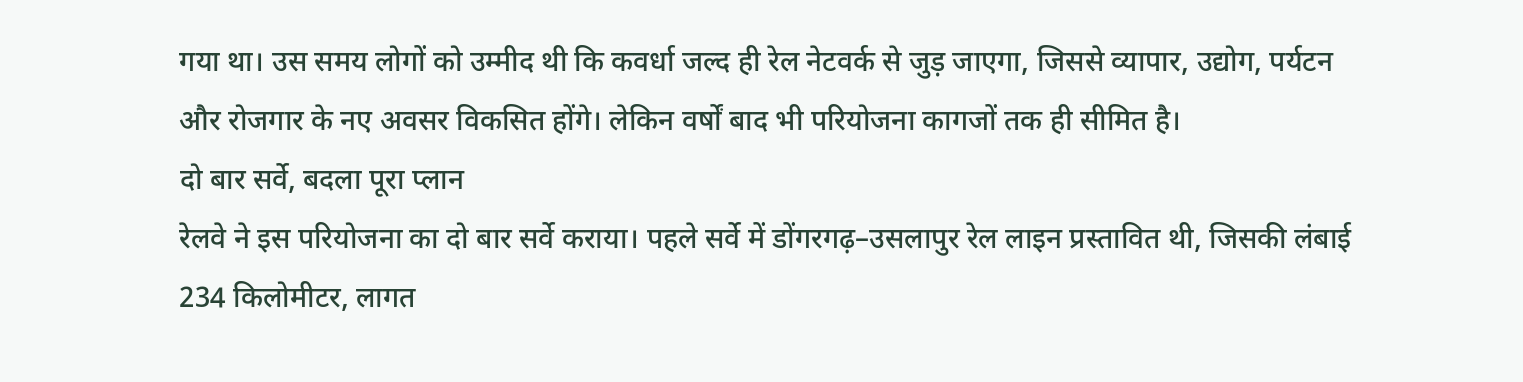गया था। उस समय लोगों को उम्मीद थी कि कवर्धा जल्द ही रेल नेटवर्क से जुड़ जाएगा, जिससे व्यापार, उद्योग, पर्यटन और रोजगार के नए अवसर विकसित होंगे। लेकिन वर्षों बाद भी परियोजना कागजों तक ही सीमित है।
दो बार सर्वे, बदला पूरा प्लान
रेलवे ने इस परियोजना का दो बार सर्वे कराया। पहले सर्वे में डोंगरगढ़–उसलापुर रेल लाइन प्रस्तावित थी, जिसकी लंबाई 234 किलोमीटर, लागत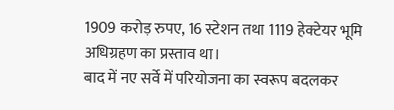1909 करोड़ रुपए, 16 स्टेशन तथा 1119 हेक्टेयर भूमि अधिग्रहण का प्रस्ताव था।
बाद में नए सर्वे में परियोजना का स्वरूप बदलकर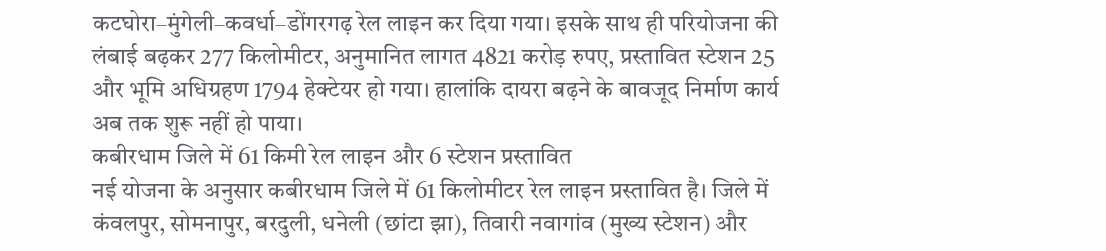कटघोरा–मुंगेली–कवर्धा–डोंगरगढ़ रेल लाइन कर दिया गया। इसके साथ ही परियोजना की लंबाई बढ़कर 277 किलोमीटर, अनुमानित लागत 4821 करोड़ रुपए, प्रस्तावित स्टेशन 25 और भूमि अधिग्रहण 1794 हेक्टेयर हो गया। हालांकि दायरा बढ़ने के बावजूद निर्माण कार्य अब तक शुरू नहीं हो पाया।
कबीरधाम जिले में 61 किमी रेल लाइन और 6 स्टेशन प्रस्तावित
नई योजना के अनुसार कबीरधाम जिले में 61 किलोमीटर रेल लाइन प्रस्तावित है। जिले में कंवलपुर, सोमनापुर, बरदुली, धनेली (छांटा झा), तिवारी नवागांव (मुख्य स्टेशन) और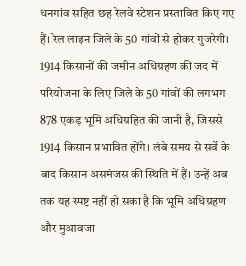धनगांव सहित छह रेलवे स्टेशन प्रस्तावित किए गए हैं। रेल लाइन जिले के 50 गांवों से होकर गुजरेगी।
1914 किसानों की जमीन अधिग्रहण की जद में
परियोजना के लिए जिले के 50 गांवों की लगभग 878 एकड़ भूमि अधिग्रहित की जानी है, जिससे 1914 किसान प्रभावित होंगे। लंबे समय से सर्वे के बाद किसान असमंजस की स्थिति में हैं। उन्हें अब तक यह स्पष्ट नहीं हो सका है कि भूमि अधिग्रहण और मुआवजा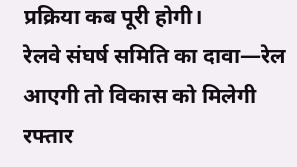प्रक्रिया कब पूरी होगी।
रेलवे संघर्ष समिति का दावा—रेल आएगी तो विकास को मिलेगी रफ्तार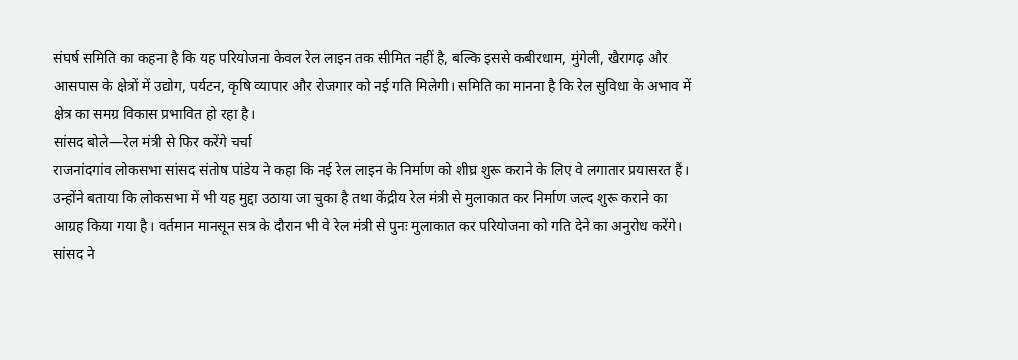संघर्ष समिति का कहना है कि यह परियोजना केवल रेल लाइन तक सीमित नहीं है, बल्कि इससे कबीरधाम, मुंगेली, खैरागढ़ और आसपास के क्षेत्रों में उद्योग, पर्यटन, कृषि व्यापार और रोजगार को नई गति मिलेगी। समिति का मानना है कि रेल सुविधा के अभाव में क्षेत्र का समग्र विकास प्रभावित हो रहा है।
सांसद बोले—रेल मंत्री से फिर करेंगे चर्चा
राजनांदगांव लोकसभा सांसद संतोष पांडेय ने कहा कि नई रेल लाइन के निर्माण को शीघ्र शुरू कराने के लिए वे लगातार प्रयासरत हैं। उन्होंने बताया कि लोकसभा में भी यह मुद्दा उठाया जा चुका है तथा केंद्रीय रेल मंत्री से मुलाकात कर निर्माण जल्द शुरू कराने का आग्रह किया गया है। वर्तमान मानसून सत्र के दौरान भी वे रेल मंत्री से पुनः मुलाकात कर परियोजना को गति देने का अनुरोध करेंगे। सांसद ने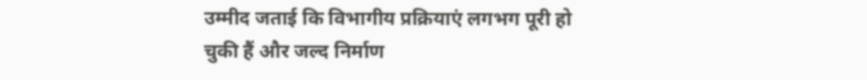उम्मीद जताई कि विभागीय प्रक्रियाएं लगभग पूरी हो चुकी हैं और जल्द निर्माण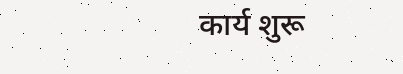कार्य शुरू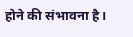होने की संभावना है।